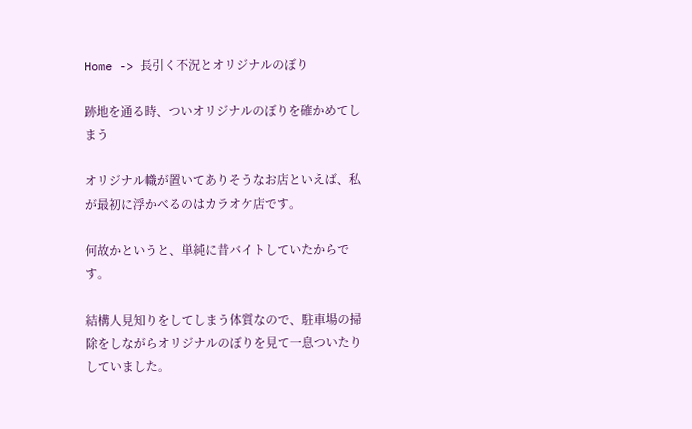Home -> 長引く不況とオリジナルのぼり

跡地を通る時、ついオリジナルのぼりを確かめてしまう

オリジナル幟が置いてありそうなお店といえば、私が最初に浮かべるのはカラオケ店です。

何故かというと、単純に昔バイトしていたからです。

結構人見知りをしてしまう体質なので、駐車場の掃除をしながらオリジナルのぼりを見て一息ついたりしていました。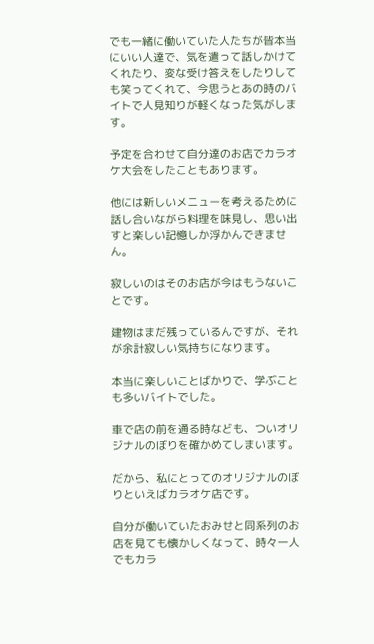でも一緒に働いていた人たちが皆本当にいい人達で、気を遣って話しかけてくれたり、変な受け答えをしたりしても笑ってくれて、今思うとあの時のバイトで人見知りが軽くなった気がします。

予定を合わせて自分達のお店でカラオケ大会をしたこともあります。

他には新しいメニューを考えるために話し合いながら料理を味見し、思い出すと楽しい記憶しか浮かんできません。

寂しいのはそのお店が今はもうないことです。

建物はまだ残っているんですが、それが余計寂しい気持ちになります。

本当に楽しいことばかりで、学ぶことも多いバイトでした。

車で店の前を通る時なども、ついオリジナルのぼりを確かめてしまいます。

だから、私にとってのオリジナルのぼりといえばカラオケ店です。

自分が働いていたおみせと同系列のお店を見ても懐かしくなって、時々一人でもカラ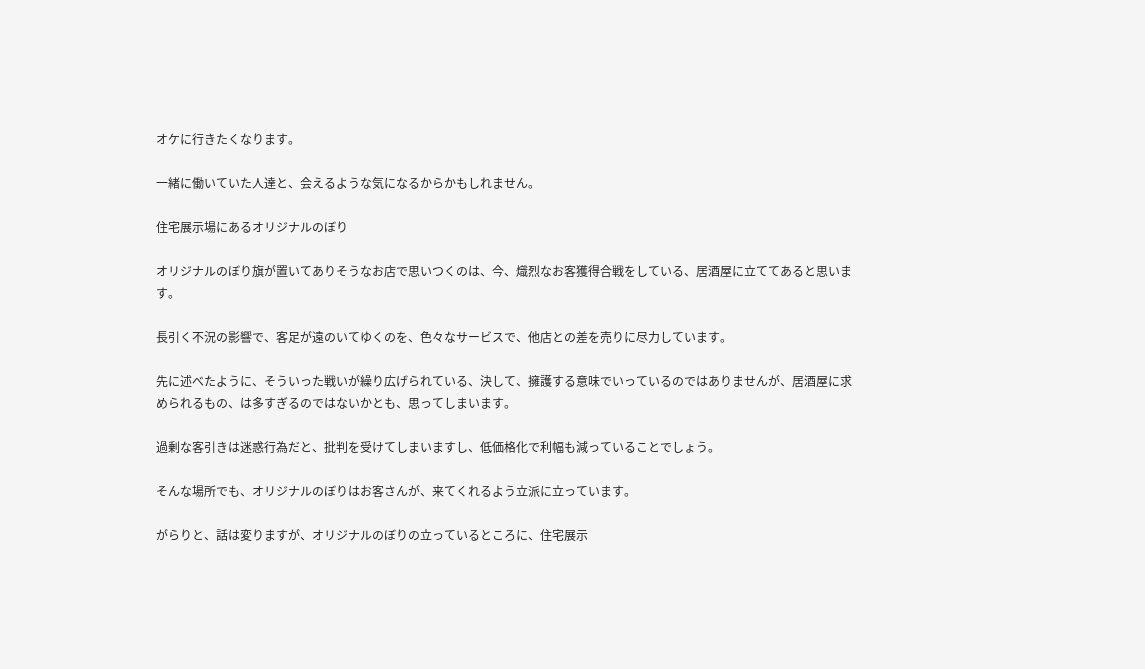オケに行きたくなります。

一緒に働いていた人達と、会えるような気になるからかもしれません。

住宅展示場にあるオリジナルのぼり

オリジナルのぼり旗が置いてありそうなお店で思いつくのは、今、熾烈なお客獲得合戦をしている、居酒屋に立ててあると思います。

長引く不況の影響で、客足が遠のいてゆくのを、色々なサービスで、他店との差を売りに尽力しています。

先に述べたように、そういった戦いが繰り広げられている、決して、擁護する意味でいっているのではありませんが、居酒屋に求められるもの、は多すぎるのではないかとも、思ってしまいます。

過剰な客引きは迷惑行為だと、批判を受けてしまいますし、低価格化で利幅も減っていることでしょう。

そんな場所でも、オリジナルのぼりはお客さんが、来てくれるよう立派に立っています。

がらりと、話は変りますが、オリジナルのぼりの立っているところに、住宅展示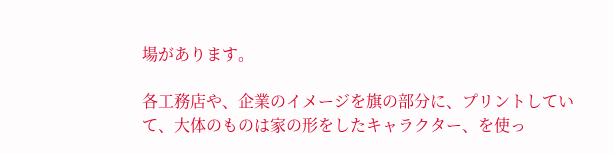場があります。

各工務店や、企業のイメージを旗の部分に、プリントしていて、大体のものは家の形をしたキャラクター、を使っ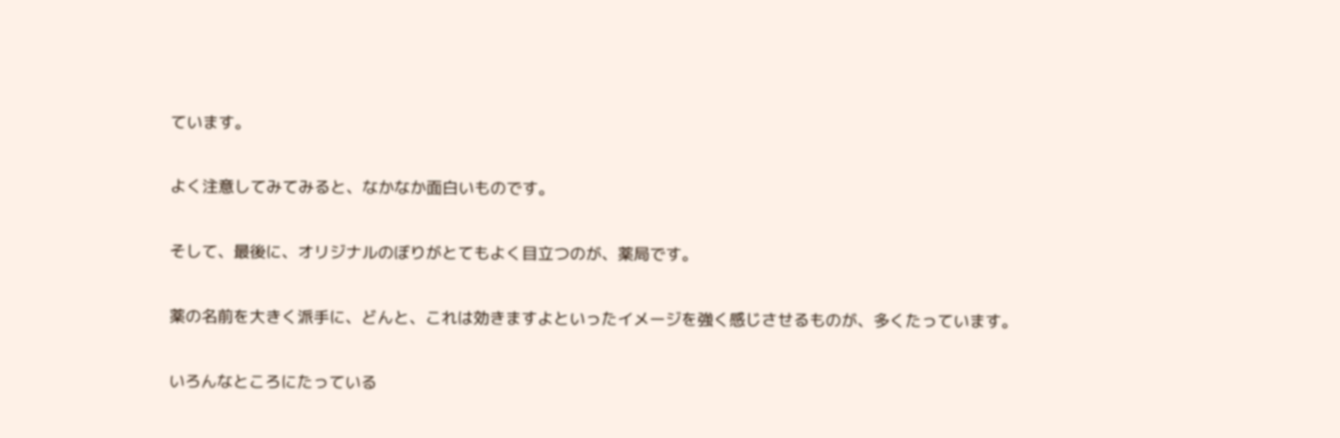ています。

よく注意してみてみると、なかなか面白いものです。

そして、最後に、オリジナルのぼりがとてもよく目立つのが、薬局です。

薬の名前を大きく派手に、どんと、これは効きますよといったイメージを強く感じさせるものが、多くたっています。

いろんなところにたっている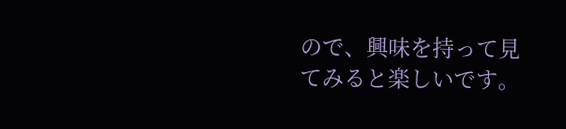ので、興味を持って見てみると楽しいです。